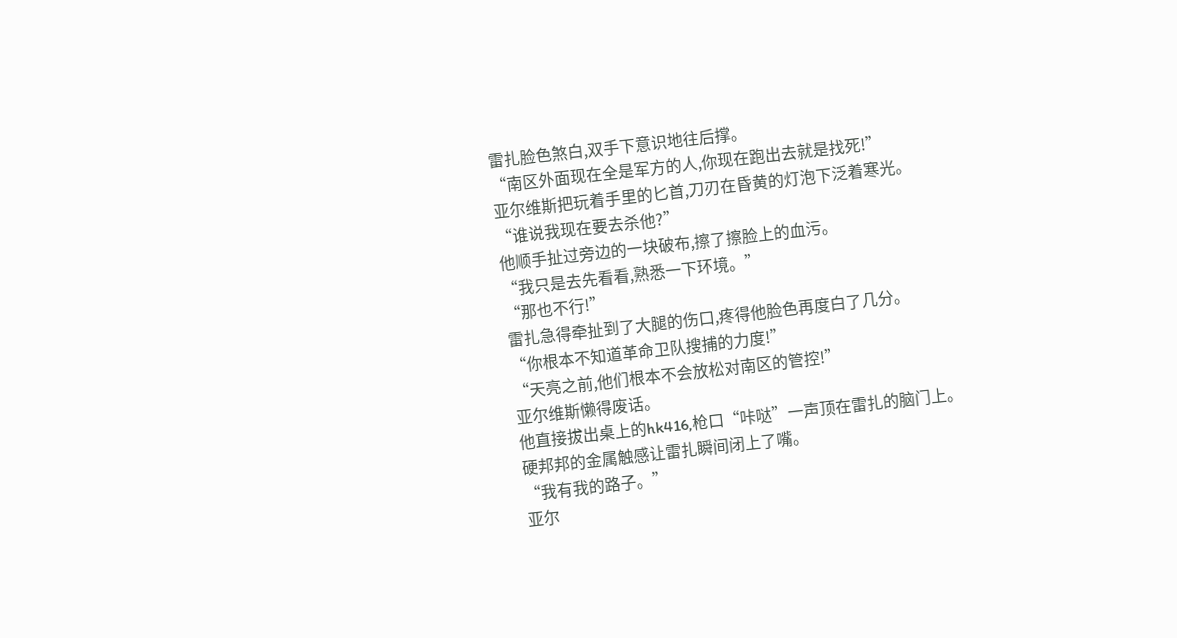雷扎脸色煞白,双手下意识地往后撑。
“南区外面现在全是军方的人,你现在跑出去就是找死!”
亚尔维斯把玩着手里的匕首,刀刃在昏黄的灯泡下泛着寒光。
“谁说我现在要去杀他?”
他顺手扯过旁边的一块破布,擦了擦脸上的血污。
“我只是去先看看,熟悉一下环境。”
“那也不行!”
雷扎急得牵扯到了大腿的伤口,疼得他脸色再度白了几分。
“你根本不知道革命卫队搜捕的力度!”
“天亮之前,他们根本不会放松对南区的管控!”
亚尔维斯懒得废话。
他直接拔出桌上的hk416,枪口“咔哒”一声顶在雷扎的脑门上。
硬邦邦的金属触感让雷扎瞬间闭上了嘴。
“我有我的路子。”
亚尔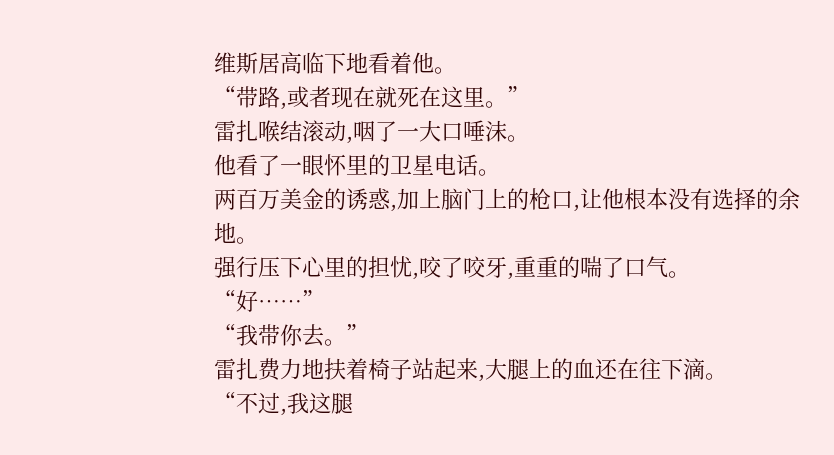维斯居高临下地看着他。
“带路,或者现在就死在这里。”
雷扎喉结滚动,咽了一大口唾沫。
他看了一眼怀里的卫星电话。
两百万美金的诱惑,加上脑门上的枪口,让他根本没有选择的余地。
强行压下心里的担忧,咬了咬牙,重重的喘了口气。
“好……”
“我带你去。”
雷扎费力地扶着椅子站起来,大腿上的血还在往下滴。
“不过,我这腿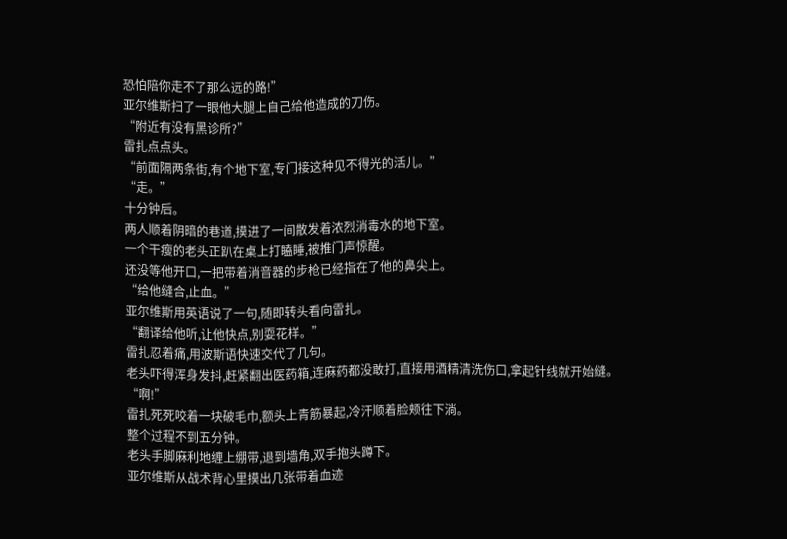恐怕陪你走不了那么远的路!”
亚尔维斯扫了一眼他大腿上自己给他造成的刀伤。
“附近有没有黑诊所?”
雷扎点点头。
“前面隔两条街,有个地下室,专门接这种见不得光的活儿。”
“走。”
十分钟后。
两人顺着阴暗的巷道,摸进了一间散发着浓烈消毒水的地下室。
一个干瘦的老头正趴在桌上打瞌睡,被推门声惊醒。
还没等他开口,一把带着消音器的步枪已经指在了他的鼻尖上。
“给他缝合,止血。”
亚尔维斯用英语说了一句,随即转头看向雷扎。
“翻译给他听,让他快点,别耍花样。”
雷扎忍着痛,用波斯语快速交代了几句。
老头吓得浑身发抖,赶紧翻出医药箱,连麻药都没敢打,直接用酒精清洗伤口,拿起针线就开始缝。
“啊!”
雷扎死死咬着一块破毛巾,额头上青筋暴起,冷汗顺着脸颊往下淌。
整个过程不到五分钟。
老头手脚麻利地缠上绷带,退到墙角,双手抱头蹲下。
亚尔维斯从战术背心里摸出几张带着血迹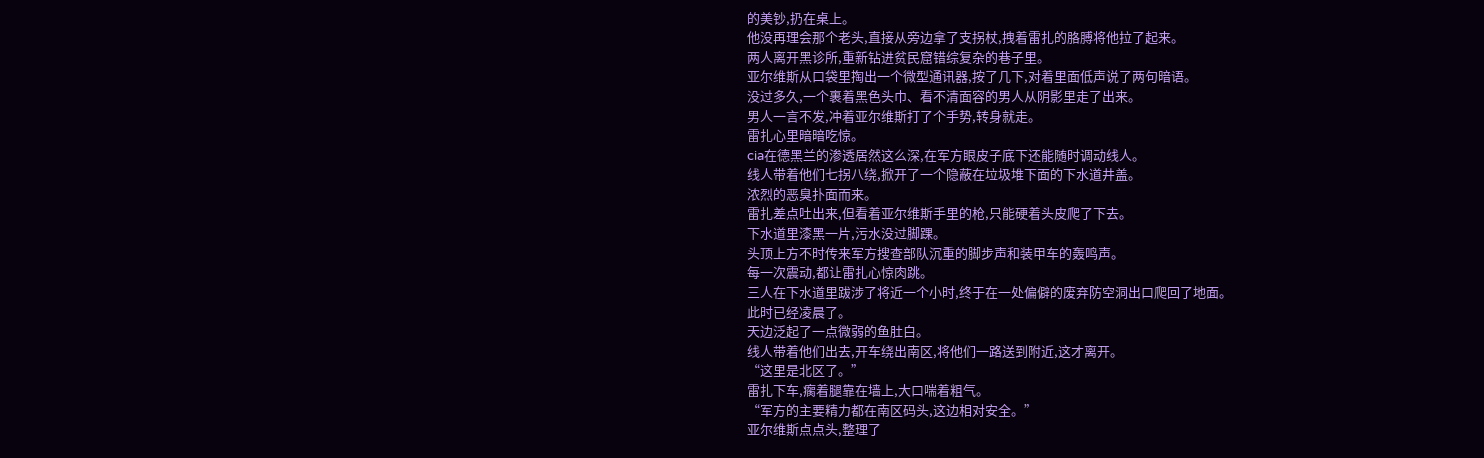的美钞,扔在桌上。
他没再理会那个老头,直接从旁边拿了支拐杖,拽着雷扎的胳膊将他拉了起来。
两人离开黑诊所,重新钻进贫民窟错综复杂的巷子里。
亚尔维斯从口袋里掏出一个微型通讯器,按了几下,对着里面低声说了两句暗语。
没过多久,一个裹着黑色头巾、看不清面容的男人从阴影里走了出来。
男人一言不发,冲着亚尔维斯打了个手势,转身就走。
雷扎心里暗暗吃惊。
cia在德黑兰的渗透居然这么深,在军方眼皮子底下还能随时调动线人。
线人带着他们七拐八绕,掀开了一个隐蔽在垃圾堆下面的下水道井盖。
浓烈的恶臭扑面而来。
雷扎差点吐出来,但看着亚尔维斯手里的枪,只能硬着头皮爬了下去。
下水道里漆黑一片,污水没过脚踝。
头顶上方不时传来军方搜查部队沉重的脚步声和装甲车的轰鸣声。
每一次震动,都让雷扎心惊肉跳。
三人在下水道里跋涉了将近一个小时,终于在一处偏僻的废弃防空洞出口爬回了地面。
此时已经凌晨了。
天边泛起了一点微弱的鱼肚白。
线人带着他们出去,开车绕出南区,将他们一路送到附近,这才离开。
“这里是北区了。”
雷扎下车,瘸着腿靠在墙上,大口喘着粗气。
“军方的主要精力都在南区码头,这边相对安全。”
亚尔维斯点点头,整理了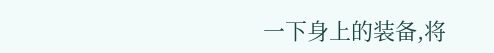一下身上的装备,将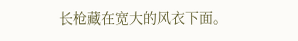长枪藏在宽大的风衣下面。